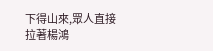下得山來,眾人直接拉著楊鴻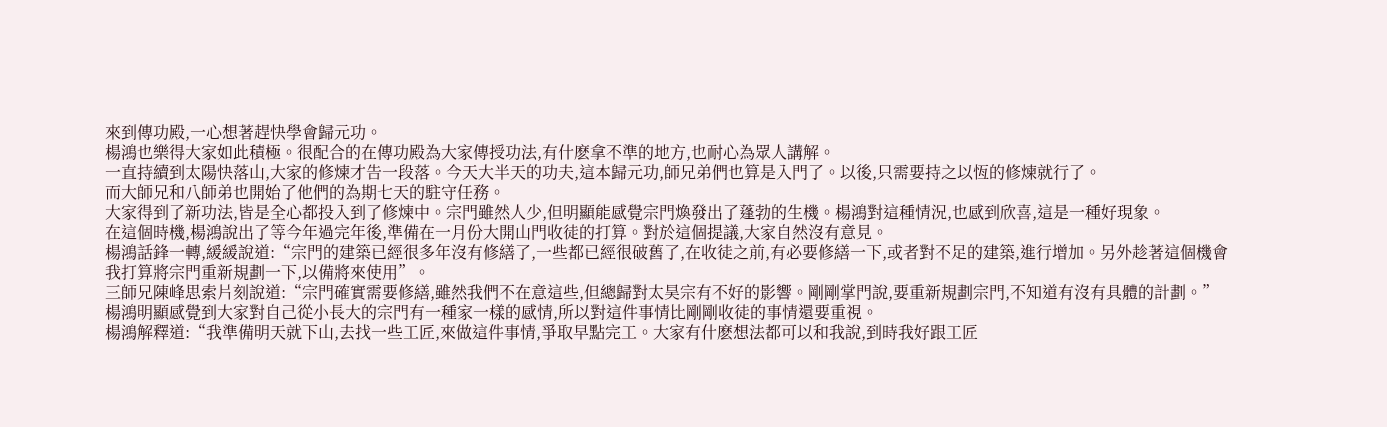來到傳功殿,一心想著趕快學會歸元功。
楊鴻也樂得大家如此積極。很配合的在傳功殿為大家傳授功法,有什麽拿不準的地方,也耐心為眾人講解。
一直持續到太陽快落山,大家的修煉才告一段落。今天大半天的功夫,這本歸元功,師兄弟們也算是入門了。以後,只需要持之以恆的修煉就行了。
而大師兄和八師弟也開始了他們的為期七天的駐守任務。
大家得到了新功法,皆是全心都投入到了修煉中。宗門雖然人少,但明顯能感覺宗門煥發出了蓬勃的生機。楊鴻對這種情況,也感到欣喜,這是一種好現象。
在這個時機,楊鴻說出了等今年過完年後,準備在一月份大開山門收徒的打算。對於這個提議,大家自然沒有意見。
楊鴻話鋒一轉,緩緩說道:“宗門的建築已經很多年沒有修繕了,一些都已經很破舊了,在收徒之前,有必要修繕一下,或者對不足的建築,進行增加。另外趁著這個機會我打算將宗門重新規劃一下,以備將來使用”。
三師兄陳峰思索片刻說道:“宗門確實需要修繕,雖然我們不在意這些,但總歸對太昊宗有不好的影響。剛剛掌門說,要重新規劃宗門,不知道有沒有具體的計劃。”
楊鴻明顯感覺到大家對自己從小長大的宗門有一種家一樣的感情,所以對這件事情比剛剛收徒的事情還要重視。
楊鴻解釋道:“我準備明天就下山,去找一些工匠,來做這件事情,爭取早點完工。大家有什麽想法都可以和我說,到時我好跟工匠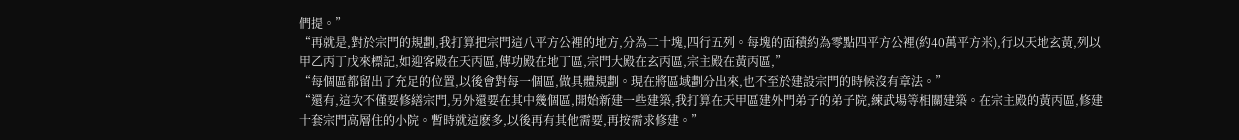們提。”
“再就是,對於宗門的規劃,我打算把宗門這八平方公裡的地方,分為二十塊,四行五列。每塊的面積約為零點四平方公裡(約40萬平方米),行以天地玄黃,列以甲乙丙丁戊來標記,如迎客殿在天丙區,傳功殿在地丁區,宗門大殿在玄丙區,宗主殿在黃丙區,”
“每個區都留出了充足的位置,以後會對每一個區,做具體規劃。現在將區域劃分出來,也不至於建設宗門的時候沒有章法。”
“還有,這次不僅要修繕宗門,另外還要在其中幾個區,開始新建一些建築,我打算在天甲區建外門弟子的弟子院,練武場等相關建築。在宗主殿的黃丙區,修建十套宗門高層住的小院。暫時就這麽多,以後再有其他需要,再按需求修建。”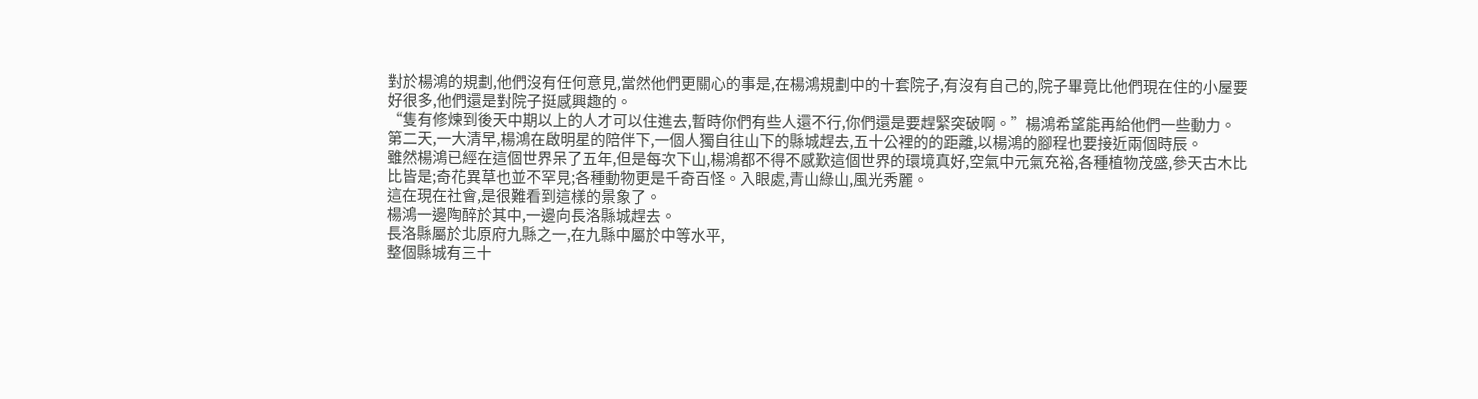對於楊鴻的規劃,他們沒有任何意見,當然他們更關心的事是,在楊鴻規劃中的十套院子,有沒有自己的,院子畢竟比他們現在住的小屋要好很多,他們還是對院子挺感興趣的。
“隻有修煉到後天中期以上的人才可以住進去,暫時你們有些人還不行,你們還是要趕緊突破啊。”楊鴻希望能再給他們一些動力。
第二天,一大清早,楊鴻在啟明星的陪伴下,一個人獨自往山下的縣城趕去,五十公裡的的距離,以楊鴻的腳程也要接近兩個時辰。
雖然楊鴻已經在這個世界呆了五年,但是每次下山,楊鴻都不得不感歎這個世界的環境真好,空氣中元氣充裕,各種植物茂盛,參天古木比比皆是;奇花異草也並不罕見;各種動物更是千奇百怪。入眼處,青山綠山,風光秀麗。
這在現在社會,是很難看到這樣的景象了。
楊鴻一邊陶醉於其中,一邊向長洛縣城趕去。
長洛縣屬於北原府九縣之一,在九縣中屬於中等水平,
整個縣城有三十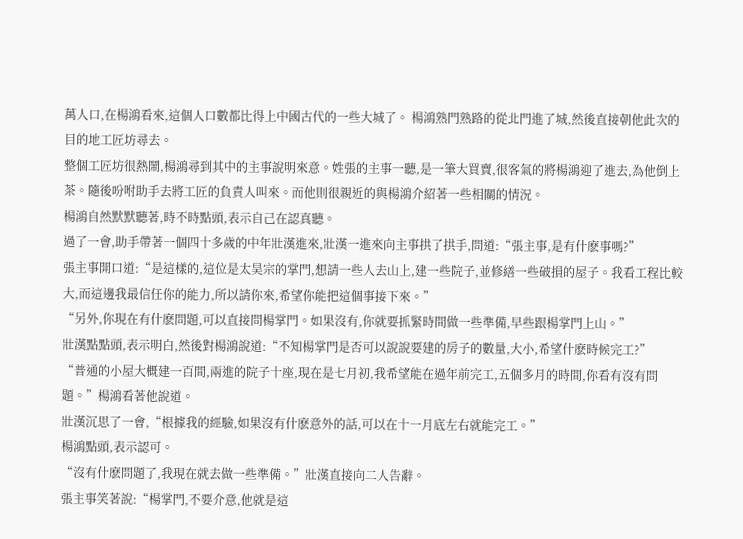萬人口,在楊鴻看來,這個人口數都比得上中國古代的一些大城了。 楊鴻熟門熟路的從北門進了城,然後直接朝他此次的目的地工匠坊尋去。
整個工匠坊很熱鬧,楊鴻尋到其中的主事說明來意。姓張的主事一聽,是一筆大買賣,很客氣的將楊鴻迎了進去,為他倒上茶。隨後吩咐助手去將工匠的負責人叫來。而他則很親近的與楊鴻介紹著一些相關的情況。
楊鴻自然默默聽著,時不時點頭,表示自己在認真聽。
過了一會,助手帶著一個四十多歲的中年壯漢進來,壯漢一進來向主事拱了拱手,問道:“張主事,是有什麽事嗎?”
張主事開口道:“是這樣的,這位是太昊宗的掌門,想請一些人去山上,建一些院子,並修繕一些破損的屋子。我看工程比較大,而這邊我最信任你的能力,所以請你來,希望你能把這個事接下來。”
“另外,你現在有什麽問題,可以直接問楊掌門。如果沒有,你就要抓緊時間做一些準備,早些跟楊掌門上山。”
壯漢點點頭,表示明白,然後對楊鴻說道:“不知楊掌門是否可以說說要建的房子的數量,大小,希望什麽時候完工?”
“普通的小屋大概建一百間,兩進的院子十座,現在是七月初,我希望能在過年前完工,五個多月的時間,你看有沒有問題。”楊鴻看著他說道。
壯漢沉思了一會,“根據我的經驗,如果沒有什麽意外的話,可以在十一月底左右就能完工。”
楊鴻點頭,表示認可。
“沒有什麽問題了,我現在就去做一些準備。”壯漢直接向二人告辭。
張主事笑著說:“楊掌門,不要介意,他就是這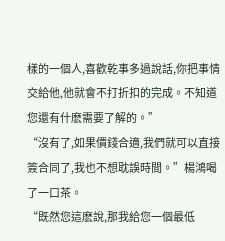樣的一個人,喜歡乾事多過說話,你把事情交給他,他就會不打折扣的完成。不知道您還有什麽需要了解的。”
“沒有了,如果價錢合適,我們就可以直接簽合同了,我也不想耽誤時間。”楊鴻喝了一口茶。
“既然您這麽說,那我給您一個最低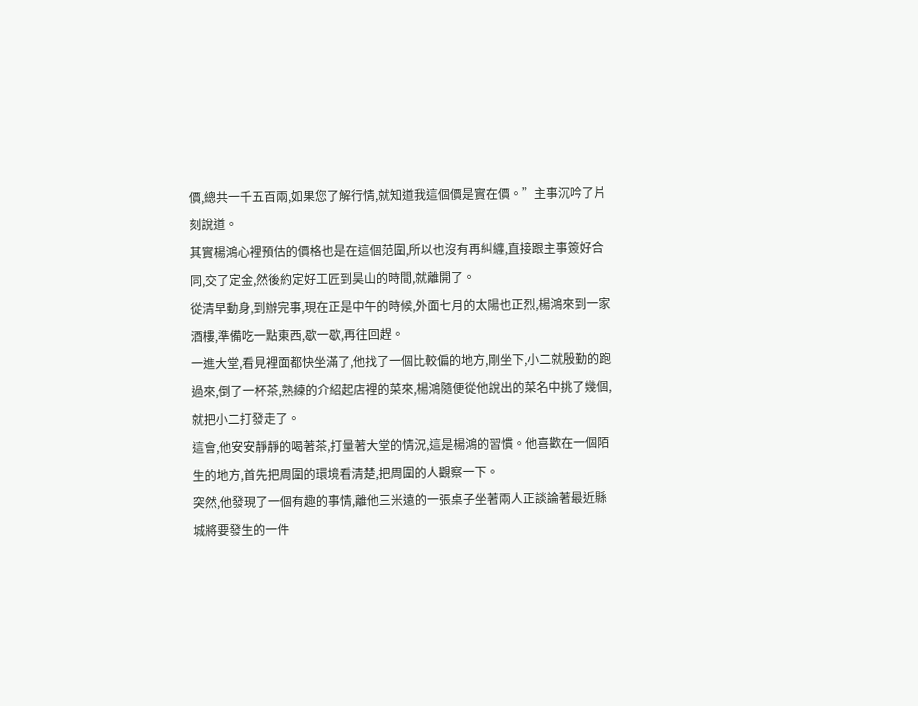價,總共一千五百兩,如果您了解行情,就知道我這個價是實在價。”主事沉吟了片刻說道。
其實楊鴻心裡預估的價格也是在這個范圍,所以也沒有再糾纏,直接跟主事簽好合同,交了定金,然後約定好工匠到昊山的時間,就離開了。
從清早動身,到辦完事,現在正是中午的時候,外面七月的太陽也正烈,楊鴻來到一家酒樓,準備吃一點東西,歇一歇,再往回趕。
一進大堂,看見裡面都快坐滿了,他找了一個比較偏的地方,剛坐下,小二就殷勤的跑過來,倒了一杯茶,熟練的介紹起店裡的菜來,楊鴻隨便從他說出的菜名中挑了幾個,就把小二打發走了。
這會,他安安靜靜的喝著茶,打量著大堂的情況,這是楊鴻的習慣。他喜歡在一個陌生的地方,首先把周圍的環境看清楚,把周圍的人觀察一下。
突然,他發現了一個有趣的事情,離他三米遠的一張桌子坐著兩人正談論著最近縣城將要發生的一件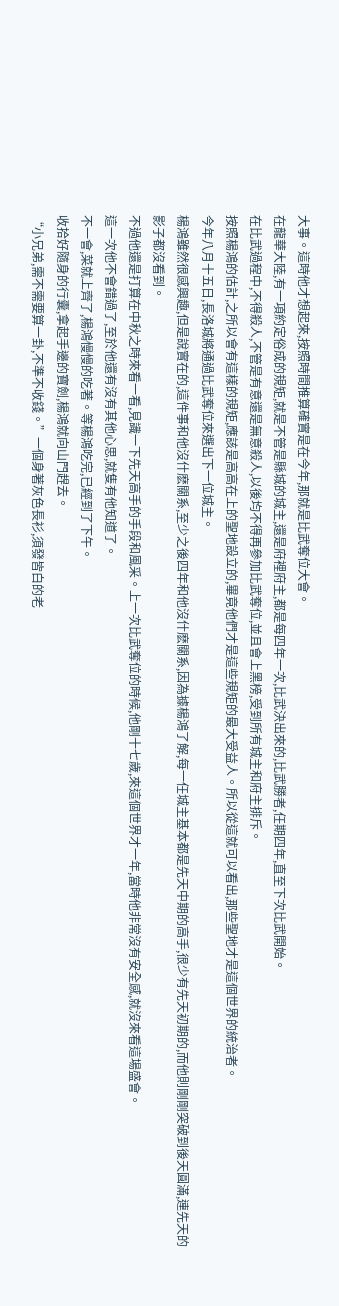大事。這時他才想起來,按照時間推算確實是在今年,那就是比武奪位大會。
在龍華大陸,有一項約定俗成的規矩,就是不管是縣城的城主,還是府裡府主,都是每四年一次,比武決出來的,比武勝者,任期四年,直至下次比武開始。
在比武過程中,不得殺人,不管是有意還是無意殺人,以後均不得再參加比武奪位,並且會上黑榜,受到所有城主和府主排斥。
按照楊鴻的估計,之所以會有這樣的規矩,應該是高高在上的聖地設立的,畢竟他們才是這些規矩的最大受益人。所以從這就可以看出,那些聖地才是這個世界的統治者。
今年八月十五日,長洛城將通過比武奪位來選出下一位城主。
楊鴻雖然很感興趣,但是說實在的,這件事和他沒什麽關系,至少之後四年和他沒什麽關系,因為據楊鴻了解,每一任城主基本都是先天中期的高手,很少有先天初期的,而他則剛剛突破到後天圓滿,連先天的影子都沒看到。
不過他還是打算在中秋之時來看一看,見識一下先天高手的手段和風采。上一次比武奪位的時候,他剛十七歲,來這個世界才一年,當時他非常沒有安全感,就沒來看這場盛會。
這一次他不會錯過了,至於他還有沒有其他心思,就隻有他知道了。
不一會,菜就上齊了,楊鴻慢慢的吃著。等楊鴻吃完,已經到了下午。
收拾好隨身的行囊,拿起手邊的寶劍,楊鴻就向山門趕去。
“小兄弟,需不需要算一卦,不準不收錢。”一個身著灰色長衫,須發皆白的老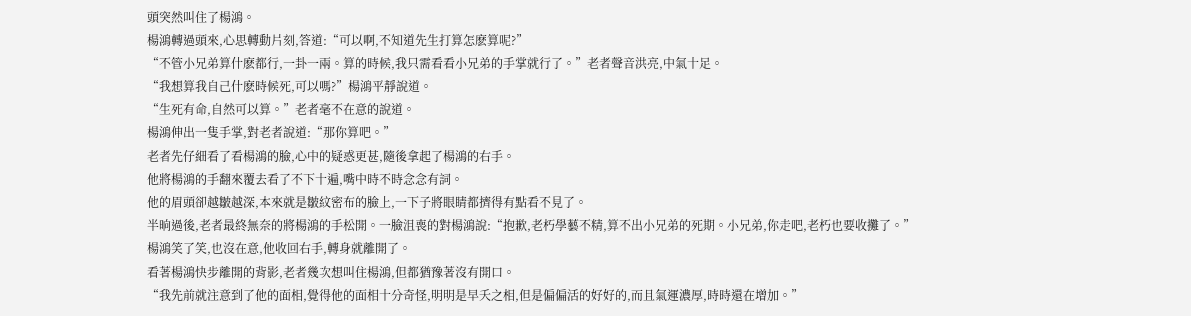頭突然叫住了楊鴻。
楊鴻轉過頭來,心思轉動片刻,答道:“可以啊,不知道先生打算怎麽算呢?”
“不管小兄弟算什麽都行,一卦一兩。算的時候,我只需看看小兄弟的手掌就行了。”老者聲音洪亮,中氣十足。
“我想算我自己什麽時候死,可以嗎?”楊鴻平靜說道。
“生死有命,自然可以算。”老者毫不在意的說道。
楊鴻伸出一隻手掌,對老者說道:“那你算吧。”
老者先仔細看了看楊鴻的臉,心中的疑惑更甚,隨後拿起了楊鴻的右手。
他將楊鴻的手翻來覆去看了不下十遍,嘴中時不時念念有詞。
他的眉頭卻越皺越深,本來就是皺紋密布的臉上,一下子將眼睛都擠得有點看不見了。
半晌過後,老者最終無奈的將楊鴻的手松開。一臉沮喪的對楊鴻說:“抱歉,老朽學藝不精,算不出小兄弟的死期。小兄弟,你走吧,老朽也要收攤了。”
楊鴻笑了笑,也沒在意,他收回右手,轉身就離開了。
看著楊鴻快步離開的背影,老者幾次想叫住楊鴻,但都猶豫著沒有開口。
“我先前就注意到了他的面相,覺得他的面相十分奇怪,明明是早夭之相,但是偏偏活的好好的,而且氣運濃厚,時時還在增加。”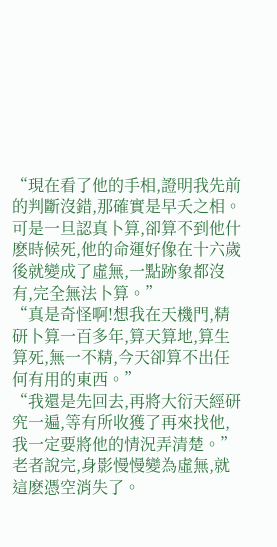“現在看了他的手相,證明我先前的判斷沒錯,那確實是早夭之相。可是一旦認真卜算,卻算不到他什麽時候死,他的命運好像在十六歲後就變成了虛無,一點跡象都沒有,完全無法卜算。”
“真是奇怪啊!想我在天機門,精研卜算一百多年,算天算地,算生算死,無一不精,今天卻算不出任何有用的東西。”
“我還是先回去,再將大衍天經研究一遍,等有所收獲了再來找他,我一定要將他的情況弄清楚。”老者說完,身影慢慢變為虛無,就這麽憑空消失了。